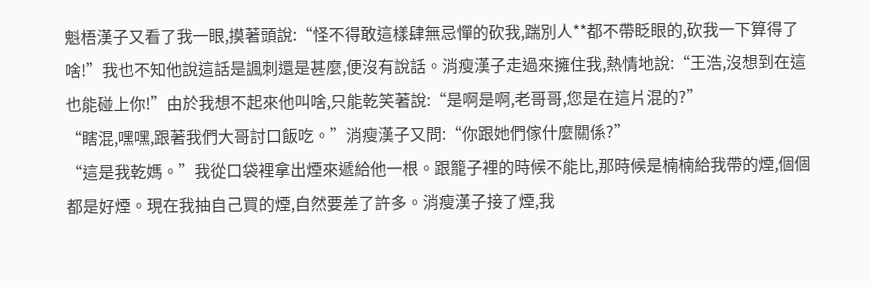魁梧漢子又看了我一眼,摸著頭說:“怪不得敢這樣肆無忌憚的砍我,踹別人**都不帶眨眼的,砍我一下算得了啥!”我也不知他說這話是諷刺還是甚麼,便沒有說話。消瘦漢子走過來擁住我,熱情地說:“王浩,沒想到在這也能碰上你!”由於我想不起來他叫啥,只能乾笑著說:“是啊是啊,老哥哥,您是在這片混的?”
“瞎混,嘿嘿,跟著我們大哥討口飯吃。”消瘦漢子又問:“你跟她們傢什麼關係?”
“這是我乾媽。”我從口袋裡拿出煙來遞給他一根。跟籠子裡的時候不能比,那時候是楠楠給我帶的煙,個個都是好煙。現在我抽自己買的煙,自然要差了許多。消瘦漢子接了煙,我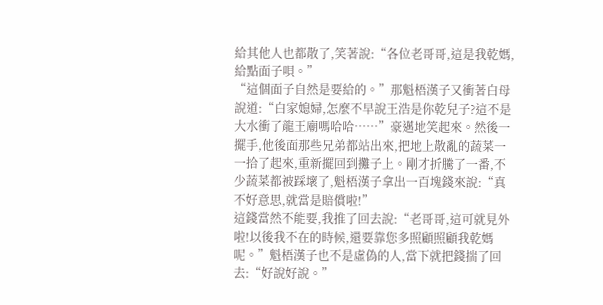給其他人也都散了,笑著說:“各位老哥哥,這是我乾媽,給點面子唄。”
“這個面子自然是要給的。”那魁梧漢子又衝著白母說道:“白家媳婦,怎麼不早說王浩是你乾兒子?這不是大水衝了龍王廟嗎哈哈……”豪邁地笑起來。然後一擺手,他後面那些兄弟都站出來,把地上散亂的蔬菜一一拾了起來,重新擺回到攤子上。剛才折騰了一番,不少蔬菜都被踩壞了,魁梧漢子拿出一百塊錢來說:“真不好意思,就當是賠償啦!”
這錢當然不能要,我推了回去說:“老哥哥,這可就見外啦!以後我不在的時候,還要靠您多照顧照顧我乾媽呢。”魁梧漢子也不是虛偽的人,當下就把錢揣了回去:“好說好說。”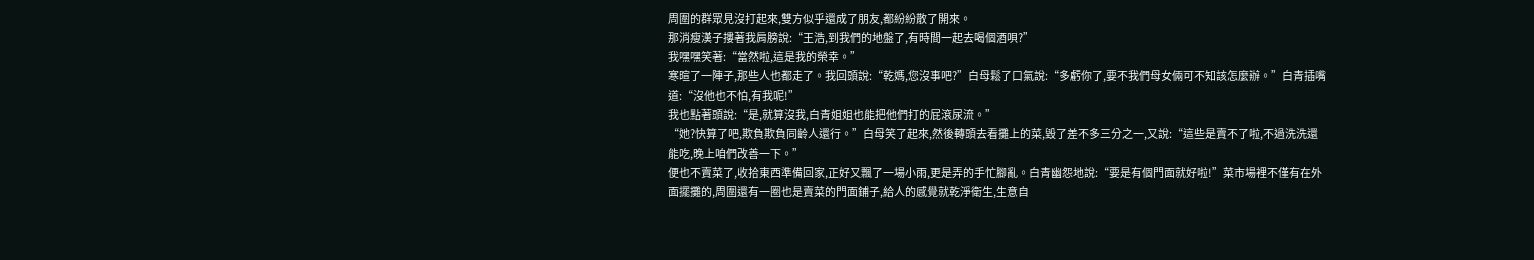周圍的群眾見沒打起來,雙方似乎還成了朋友,都紛紛散了開來。
那消瘦漢子摟著我肩膀說:“王浩,到我們的地盤了,有時間一起去喝個酒唄?”
我嘿嘿笑著:“當然啦,這是我的榮幸。”
寒暄了一陣子,那些人也都走了。我回頭說:“乾媽,您沒事吧?”白母鬆了口氣說:“多虧你了,要不我們母女倆可不知該怎麼辦。”白青插嘴道:“沒他也不怕,有我呢!”
我也點著頭說:“是,就算沒我,白青姐姐也能把他們打的屁滾尿流。”
“她?快算了吧,欺負欺負同齡人還行。”白母笑了起來,然後轉頭去看攤上的菜,毀了差不多三分之一,又說:“這些是賣不了啦,不過洗洗還能吃,晚上咱們改善一下。”
便也不賣菜了,收拾東西準備回家,正好又飄了一場小雨,更是弄的手忙腳亂。白青幽怨地說:“要是有個門面就好啦!”菜市場裡不僅有在外面擺攤的,周圍還有一圈也是賣菜的門面鋪子,給人的感覺就乾淨衛生,生意自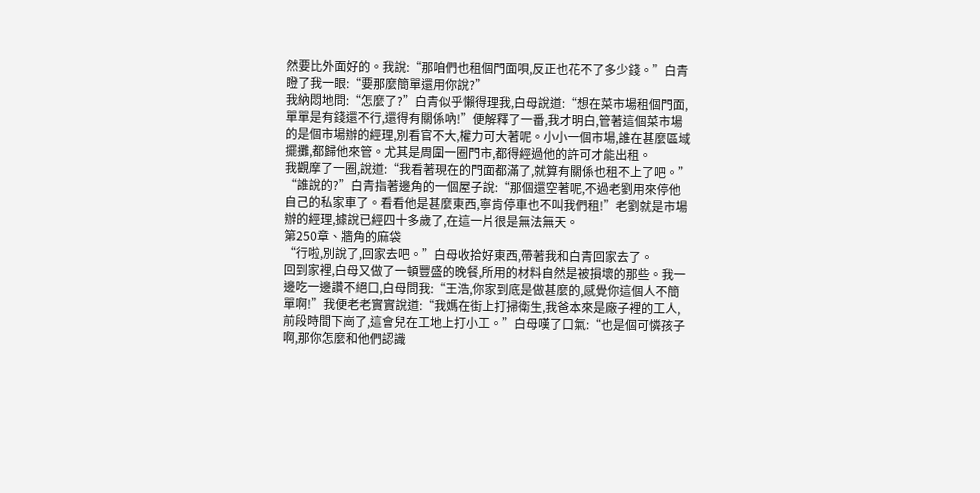然要比外面好的。我說:“那咱們也租個門面唄,反正也花不了多少錢。”白青瞪了我一眼:“要那麼簡單還用你說?”
我納悶地問:“怎麼了?”白青似乎懶得理我,白母說道:“想在菜市場租個門面,單單是有錢還不行,還得有關係吶!”便解釋了一番,我才明白,管著這個菜市場的是個市場辦的經理,別看官不大,權力可大著呢。小小一個市場,誰在甚麼區域擺攤,都歸他來管。尤其是周圍一圈門市,都得經過他的許可才能出租。
我觀摩了一圈,說道:“我看著現在的門面都滿了,就算有關係也租不上了吧。”
“誰說的?”白青指著邊角的一個屋子說:“那個還空著呢,不過老劉用來停他自己的私家車了。看看他是甚麼東西,寧肯停車也不叫我們租!”老劉就是市場辦的經理,據說已經四十多歲了,在這一片很是無法無天。
第250章、牆角的麻袋
“行啦,別說了,回家去吧。”白母收拾好東西,帶著我和白青回家去了。
回到家裡,白母又做了一頓豐盛的晚餐,所用的材料自然是被損壞的那些。我一邊吃一邊讚不絕口,白母問我:“王浩,你家到底是做甚麼的,感覺你這個人不簡單啊!”我便老老實實說道:“我媽在街上打掃衛生,我爸本來是廠子裡的工人,前段時間下崗了,這會兒在工地上打小工。”白母嘆了口氣:“也是個可憐孩子啊,那你怎麼和他們認識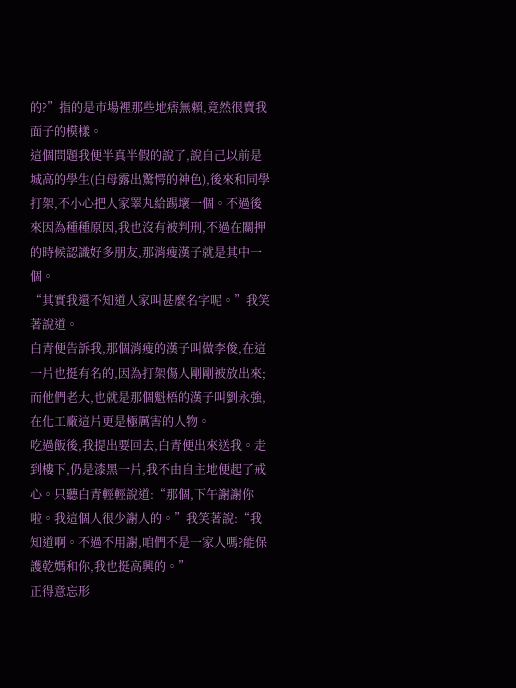的?”指的是市場裡那些地痞無賴,竟然很賣我面子的模樣。
這個問題我便半真半假的說了,說自己以前是城高的學生(白母露出驚愕的神色),後來和同學打架,不小心把人家睪丸給踢壞一個。不過後來因為種種原因,我也沒有被判刑,不過在關押的時候認識好多朋友,那消瘦漢子就是其中一個。
“其實我還不知道人家叫甚麼名字呢。”我笑著說道。
白青便告訴我,那個消瘦的漢子叫做李俊,在這一片也挺有名的,因為打架傷人剛剛被放出來;而他們老大,也就是那個魁梧的漢子叫劉永強,在化工廠這片更是極厲害的人物。
吃過飯後,我提出要回去,白青便出來送我。走到樓下,仍是漆黑一片,我不由自主地便起了戒心。只聽白青輕輕說道:“那個,下午謝謝你啦。我這個人很少謝人的。”我笑著說:“我知道啊。不過不用謝,咱們不是一家人嗎?能保護乾媽和你,我也挺高興的。”
正得意忘形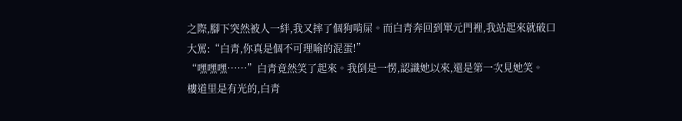之際,腳下突然被人一絆,我又摔了個狗啃屎。而白青奔回到單元門裡,我站起來就破口大罵:“白青,你真是個不可理喻的混蛋!”
“嘿嘿嘿……”白青竟然笑了起來。我倒是一愣,認識她以來,還是第一次見她笑。
樓道里是有光的,白青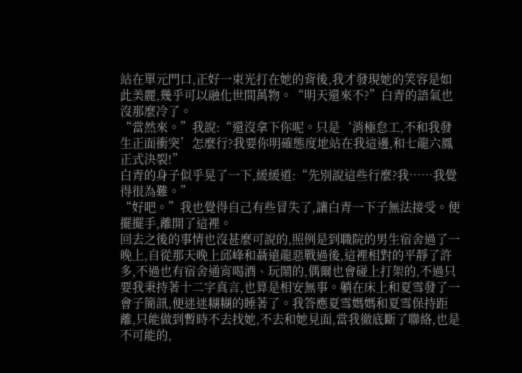站在單元門口,正好一束光打在她的背後,我才發現她的笑容是如此美麗,幾乎可以融化世間萬物。“明天還來不?”白青的語氣也沒那麼冷了。
“當然來。”我說:“還沒拿下你呢。只是‘消極怠工,不和我發生正面衝突’怎麼行?我要你明確態度地站在我這邊,和七龍六鳳正式決裂!”
白青的身子似乎晃了一下,緩緩道:“先別說這些行麼?我……我覺得很為難。”
“好吧。”我也覺得自己有些冒失了,讓白青一下子無法接受。便擺擺手,離開了這裡。
回去之後的事情也沒甚麼可說的,照例是到職院的男生宿舍過了一晚上,自從那天晚上邱峰和聶遠龍惡戰過後,這裡相對的平靜了許多,不過也有宿舍通宵喝酒、玩鬧的,偶爾也會碰上打架的,不過只要我秉持著十二字真言,也算是相安無事。躺在床上和夏雪發了一會子簡訊,便迷迷糊糊的睡著了。我答應夏雪媽媽和夏雪保持距離,只能做到暫時不去找她,不去和她見面,當我徹底斷了聯絡,也是不可能的,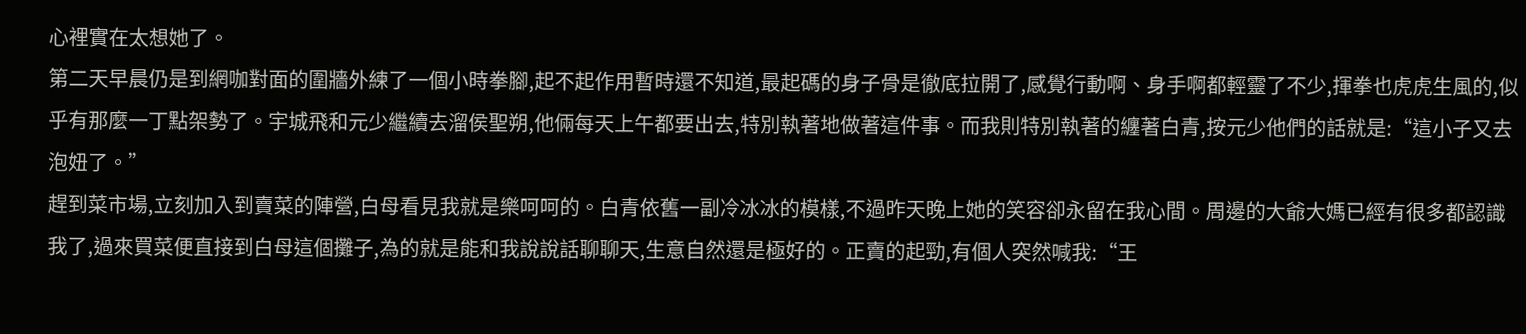心裡實在太想她了。
第二天早晨仍是到網咖對面的圍牆外練了一個小時拳腳,起不起作用暫時還不知道,最起碼的身子骨是徹底拉開了,感覺行動啊、身手啊都輕靈了不少,揮拳也虎虎生風的,似乎有那麼一丁點架勢了。宇城飛和元少繼續去溜侯聖朔,他倆每天上午都要出去,特別執著地做著這件事。而我則特別執著的纏著白青,按元少他們的話就是:“這小子又去泡妞了。”
趕到菜市場,立刻加入到賣菜的陣營,白母看見我就是樂呵呵的。白青依舊一副冷冰冰的模樣,不過昨天晚上她的笑容卻永留在我心間。周邊的大爺大媽已經有很多都認識我了,過來買菜便直接到白母這個攤子,為的就是能和我說說話聊聊天,生意自然還是極好的。正賣的起勁,有個人突然喊我:“王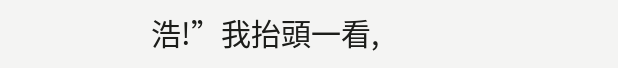浩!”我抬頭一看,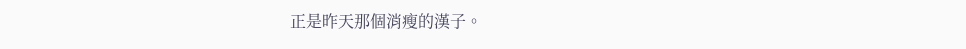正是昨天那個消瘦的漢子。